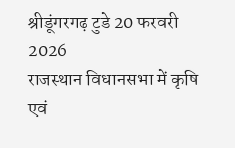श्रीडूंगरगढ़ टुडे 20 फरवरी 2026
राजस्थान विधानसभा में कृषि एवं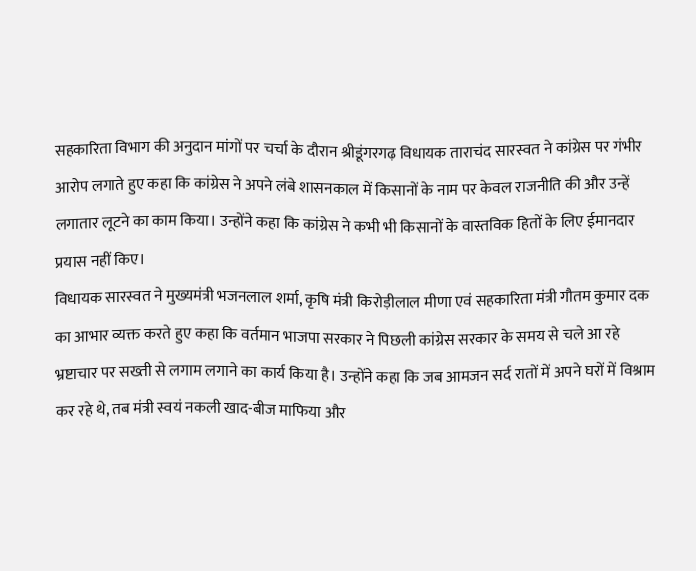सहकारिता विभाग की अनुदान मांगों पर चर्चा के दौरान श्रीडूंगरगढ़ विधायक ताराचंद सारस्वत ने कांग्रेस पर गंभीर आरोप लगाते हुए कहा कि कांग्रेस ने अपने लंबे शासनकाल में किसानों के नाम पर केवल राजनीति की और उन्हें लगातार लूटने का काम किया। उन्होंने कहा कि कांग्रेस ने कभी भी किसानों के वास्तविक हितों के लिए ईमानदार प्रयास नहीं किए।
विधायक सारस्वत ने मुख्यमंत्री भजनलाल शर्मा, कृषि मंत्री किरोड़ीलाल मीणा एवं सहकारिता मंत्री गौतम कुमार दक का आभार व्यक्त करते हुए कहा कि वर्तमान भाजपा सरकार ने पिछली कांग्रेस सरकार के समय से चले आ रहे भ्रष्टाचार पर सख्ती से लगाम लगाने का कार्य किया है। उन्होंने कहा कि जब आमजन सर्द रातों में अपने घरों में विश्राम कर रहे थे, तब मंत्री स्वयं नकली खाद-बीज माफिया और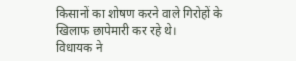किसानों का शोषण करने वाले गिरोहों के खिलाफ छापेमारी कर रहे थे।
विधायक ने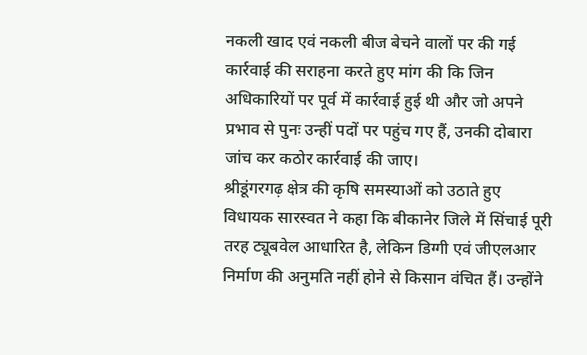नकली खाद एवं नकली बीज बेचने वालों पर की गई कार्रवाई की सराहना करते हुए मांग की कि जिन अधिकारियों पर पूर्व में कार्रवाई हुई थी और जो अपने प्रभाव से पुनः उन्हीं पदों पर पहुंच गए हैं, उनकी दोबारा जांच कर कठोर कार्रवाई की जाए।
श्रीडूंगरगढ़ क्षेत्र की कृषि समस्याओं को उठाते हुए विधायक सारस्वत ने कहा कि बीकानेर जिले में सिंचाई पूरी तरह ट्यूबवेल आधारित है, लेकिन डिग्गी एवं जीएलआर निर्माण की अनुमति नहीं होने से किसान वंचित हैं। उन्होंने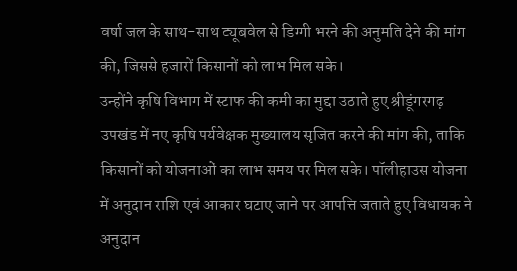वर्षा जल के साथ-साथ ट्यूबवेल से डिग्गी भरने की अनुमति देने की मांग की, जिससे हजारों किसानों को लाभ मिल सके।
उन्होंने कृषि विभाग में स्टाफ की कमी का मुद्दा उठाते हुए श्रीडूंगरगढ़ उपखंड में नए कृषि पर्यवेक्षक मुख्यालय सृजित करने की मांग की, ताकि किसानों को योजनाओं का लाभ समय पर मिल सके। पॉलीहाउस योजना में अनुदान राशि एवं आकार घटाए जाने पर आपत्ति जताते हुए विधायक ने अनुदान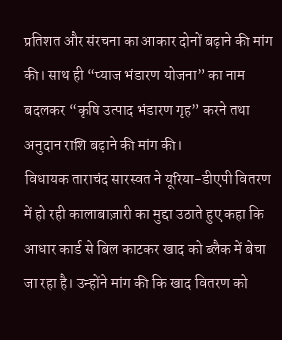प्रतिशत और संरचना का आकार दोनों बढ़ाने की मांग की। साथ ही “प्याज भंडारण योजना” का नाम बदलकर “कृषि उत्पाद भंडारण गृह” करने तथा अनुदान राशि बढ़ाने की मांग की।
विधायक ताराचंद सारस्वत ने यूरिया-डीएपी वितरण में हो रही कालाबाज़ारी का मुद्दा उठाते हुए कहा कि आधार कार्ड से बिल काटकर खाद को ब्लैक में बेचा जा रहा है। उन्होंने मांग की कि खाद वितरण को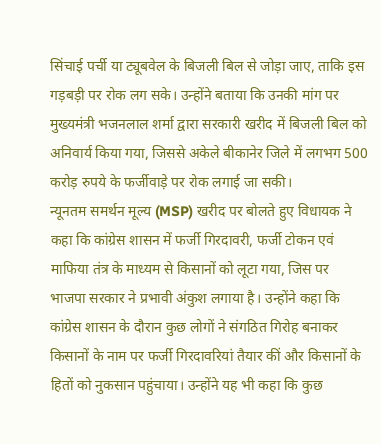सिंचाई पर्ची या ट्यूबवेल के बिजली बिल से जोड़ा जाए, ताकि इस गड़बड़ी पर रोक लग सके। उन्होंने बताया कि उनकी मांग पर मुख्यमंत्री भजनलाल शर्मा द्वारा सरकारी खरीद में बिजली बिल को अनिवार्य किया गया, जिससे अकेले बीकानेर जिले में लगभग 500 करोड़ रुपये के फर्जीवाड़े पर रोक लगाई जा सकी।
न्यूनतम समर्थन मूल्य (MSP) खरीद पर बोलते हुए विधायक ने कहा कि कांग्रेस शासन में फर्जी गिरदावरी, फर्जी टोकन एवं माफिया तंत्र के माध्यम से किसानों को लूटा गया, जिस पर भाजपा सरकार ने प्रभावी अंकुश लगाया है। उन्होंने कहा कि कांग्रेस शासन के दौरान कुछ लोगों ने संगठित गिरोह बनाकर किसानों के नाम पर फर्जी गिरदावरियां तैयार कीं और किसानों के हितों को नुकसान पहुंचाया। उन्होंने यह भी कहा कि कुछ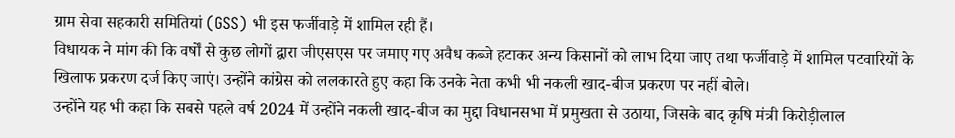ग्राम सेवा सहकारी समितियां (GSS) भी इस फर्जीवाड़े में शामिल रही हैं।
विधायक ने मांग की कि वर्षों से कुछ लोगों द्वारा जीएसएस पर जमाए गए अवैध कब्जे हटाकर अन्य किसानों को लाभ दिया जाए तथा फर्जीवाड़े में शामिल पटवारियों के खिलाफ प्रकरण दर्ज किए जाएं। उन्होंने कांग्रेस को ललकारते हुए कहा कि उनके नेता कभी भी नकली खाद-बीज प्रकरण पर नहीं बोले।
उन्होंने यह भी कहा कि सबसे पहले वर्ष 2024 में उन्होंने नकली खाद-बीज का मुद्दा विधानसभा में प्रमुखता से उठाया, जिसके बाद कृषि मंत्री किरोड़ीलाल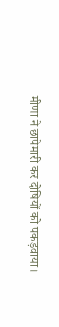मीणा ने छापेमारी कर दोषियों को पकड़वाया।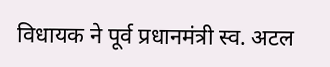विधायक ने पूर्व प्रधानमंत्री स्व. अटल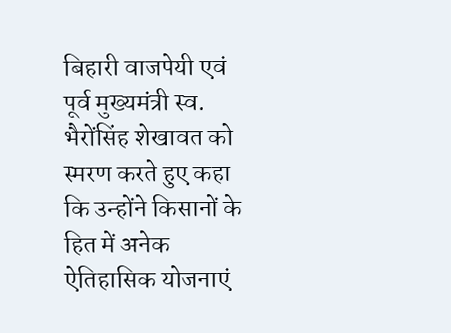बिहारी वाजपेयी एवं पूर्व मुख्यमंत्री स्व. भैरोंसिंह शेखावत को स्मरण करते हुए कहा कि उन्होंने किसानों के हित में अनेक ऐतिहासिक योजनाएं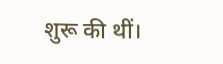शुरू की थीं।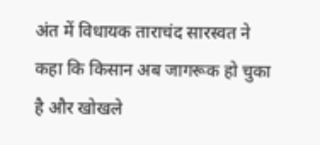अंत में विधायक ताराचंद सारस्वत ने कहा कि किसान अब जागरूक हो चुका है और खोखले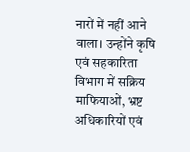नारों में नहीं आने वाला। उन्होंने कृषि एवं सहकारिता विभाग में सक्रिय माफियाओं, भ्रष्ट अधिकारियों एवं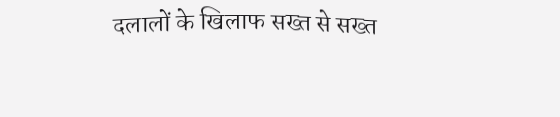दलालों के खिलाफ सख्त से सख्त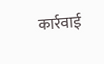कार्रवाई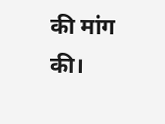की मांग की।